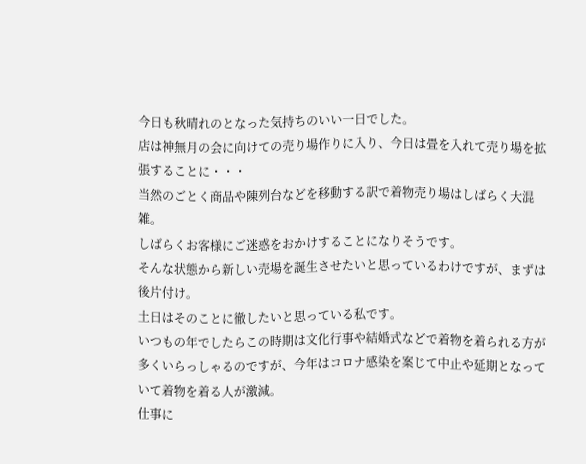今日も秋晴れのとなった気持ちのいい一日でした。
店は神無月の会に向けての売り場作りに入り、今日は畳を入れて売り場を拡張することに・・・
当然のごとく商品や陳列台などを移動する訳で着物売り場はしばらく大混雑。
しばらくお客様にご迷惑をおかけすることになりそうです。
そんな状態から新しい売場を誕生させたいと思っているわけですが、まずは後片付け。
土日はそのことに徹したいと思っている私です。
いつもの年でしたらこの時期は文化行事や結婚式などで着物を着られる方が多くいらっしゃるのですが、今年はコロナ感染を案じて中止や延期となっていて着物を着る人が激減。
仕事に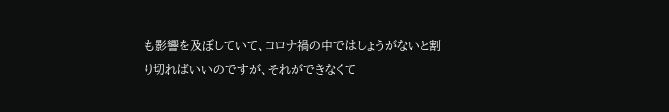も影響を及ぼしていて、コロナ禍の中ではしょうがないと割り切ればいいのですが、それができなくて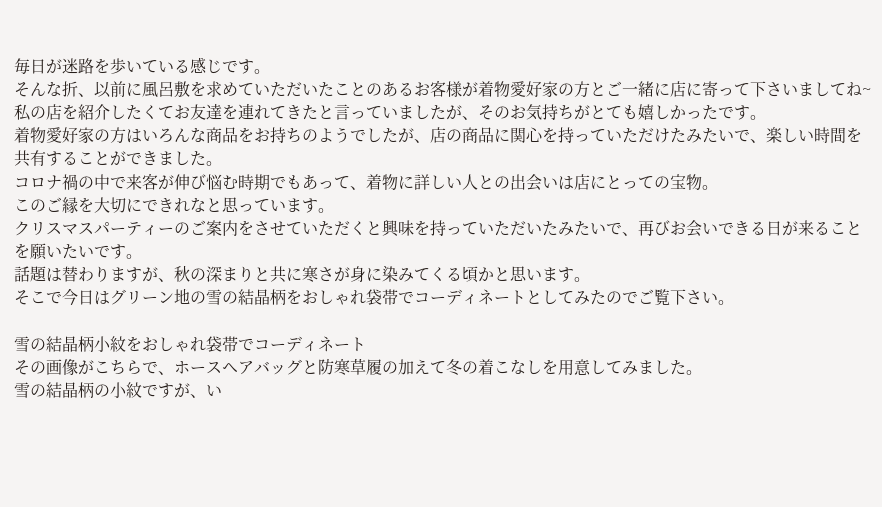毎日が迷路を歩いている感じです。
そんな折、以前に風呂敷を求めていただいたことのあるお客様が着物愛好家の方とご一緒に店に寄って下さいましてね~
私の店を紹介したくてお友達を連れてきたと言っていましたが、そのお気持ちがとても嬉しかったです。
着物愛好家の方はいろんな商品をお持ちのようでしたが、店の商品に関心を持っていただけたみたいで、楽しい時間を共有することができました。
コロナ禍の中で来客が伸び悩む時期でもあって、着物に詳しい人との出会いは店にとっての宝物。
このご縁を大切にできれなと思っています。
クリスマスパーティーのご案内をさせていただくと興味を持っていただいたみたいで、再びお会いできる日が来ることを願いたいです。
話題は替わりますが、秋の深まりと共に寒さが身に染みてくる頃かと思います。
そこで今日はグリーン地の雪の結晶柄をおしゃれ袋帯でコーディネートとしてみたのでご覧下さい。

雪の結晶柄小紋をおしゃれ袋帯でコーディネート
その画像がこちらで、ホースヘアバッグと防寒草履の加えて冬の着こなしを用意してみました。
雪の結晶柄の小紋ですが、い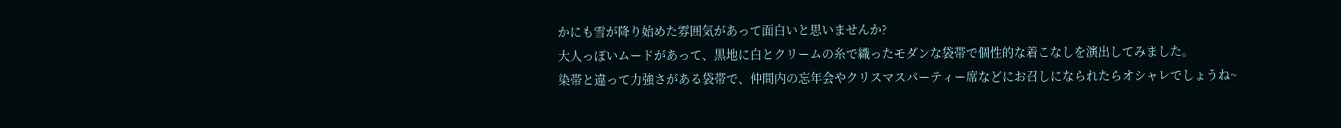かにも雪が降り始めた雰囲気があって面白いと思いませんか?
大人っぽいムードがあって、黒地に白とクリームの糸で織ったモダンな袋帯で個性的な着こなしを演出してみました。
染帯と違って力強さがある袋帯で、仲間内の忘年会やクリスマスパーティー席などにお召しになられたらオシャレでしょうね~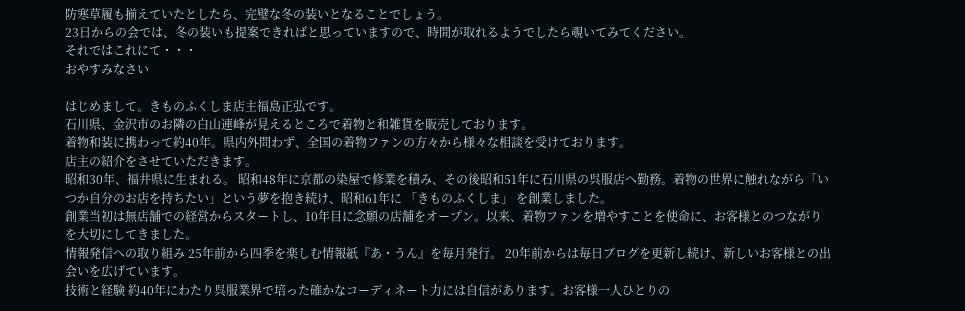防寒草履も揃えていたとしたら、完璧な冬の装いとなることでしょう。
23日からの会では、冬の装いも提案できればと思っていますので、時間が取れるようでしたら覗いてみてください。
それではこれにて・・・
おやすみなさい

はじめまして。きものふくしま店主福島正弘です。
石川県、金沢市のお隣の白山連峰が見えるところで着物と和雑貨を販売しております。
着物和装に携わって約40年。県内外問わず、全国の着物ファンの方々から様々な相談を受けております。
店主の紹介をさせていただきます。
昭和30年、福井県に生まれる。 昭和48年に京都の染屋で修業を積み、その後昭和51年に石川県の呉服店へ勤務。着物の世界に触れながら「いつか自分のお店を持ちたい」という夢を抱き続け、昭和61年に 「きものふくしま」 を創業しました。
創業当初は無店舗での経営からスタートし、10年目に念願の店舗をオープン。以来、着物ファンを増やすことを使命に、お客様とのつながりを大切にしてきました。
情報発信への取り組み 25年前から四季を楽しむ情報紙『あ・うん』を毎月発行。 20年前からは毎日ブログを更新し続け、新しいお客様との出会いを広げています。
技術と経験 約40年にわたり呉服業界で培った確かなコーディネート力には自信があります。お客様一人ひとりの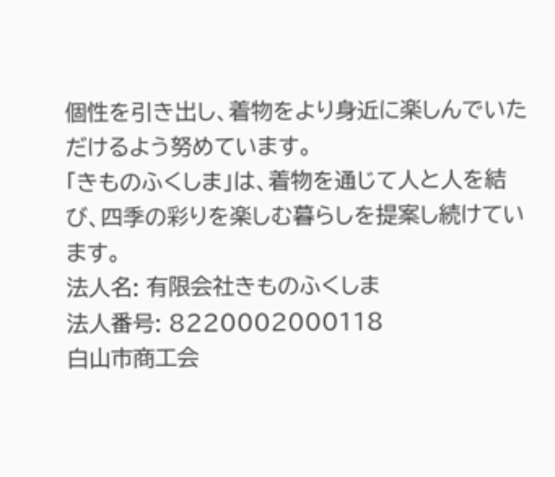個性を引き出し、着物をより身近に楽しんでいただけるよう努めています。
「きものふくしま」は、着物を通じて人と人を結び、四季の彩りを楽しむ暮らしを提案し続けています。
法人名: 有限会社きものふくしま
法人番号: 8220002000118
白山市商工会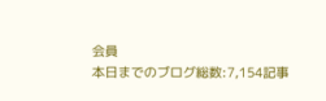会員
本日までのブログ総数:7,154記事